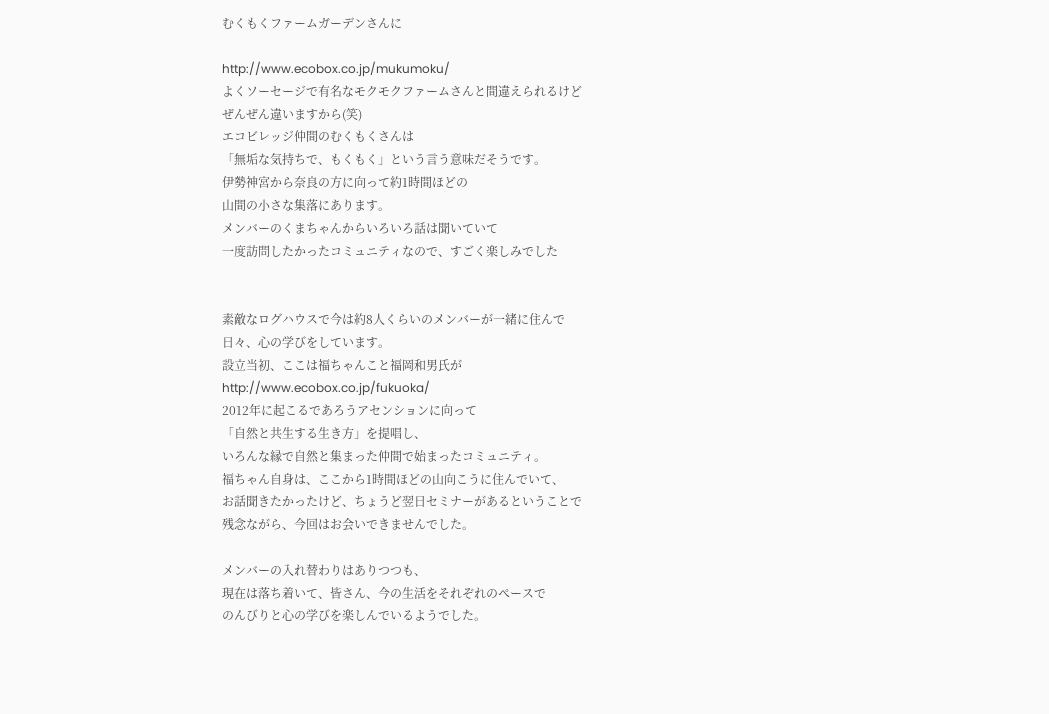むくもくファームガーデンさんに

http://www.ecobox.co.jp/mukumoku/
よくソーセージで有名なモクモクファームさんと間違えられるけど
ぜんぜん違いますから(笑)
エコビレッジ仲間のむくもくさんは
「無垢な気持ちで、もくもく」という言う意味だそうです。
伊勢神宮から奈良の方に向って約1時間ほどの
山間の小さな集落にあります。
メンバーのくまちゃんからいろいろ話は聞いていて
一度訪問したかったコミュニティなので、すごく楽しみでした


素敵なログハウスで今は約8人くらいのメンバーが一緒に住んで
日々、心の学びをしています。
設立当初、ここは福ちゃんこと福岡和男氏が
http://www.ecobox.co.jp/fukuoka/
2012年に起こるであろうアセンションに向って
「自然と共生する生き方」を提唱し、
いろんな縁で自然と集まった仲間で始まったコミュニティ。
福ちゃん自身は、ここから1時間ほどの山向こうに住んでいて、
お話聞きたかったけど、ちょうど翌日セミナーがあるということで
残念ながら、今回はお会いできませんでした。

メンバーの入れ替わりはありつつも、
現在は落ち着いて、皆さん、今の生活をそれぞれのぺースで
のんびりと心の学びを楽しんでいるようでした。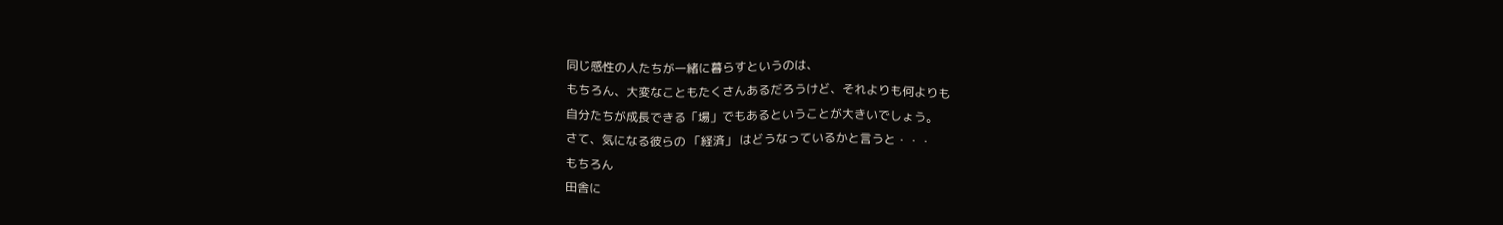同じ感性の人たちが一緒に暮らすというのは、
もちろん、大変なこともたくさんあるだろうけど、それよりも何よりも
自分たちが成長できる「場」でもあるということが大きいでしょう。
さて、気になる彼らの 「経済」 はどうなっているかと言うと・・・
もちろん
田舎に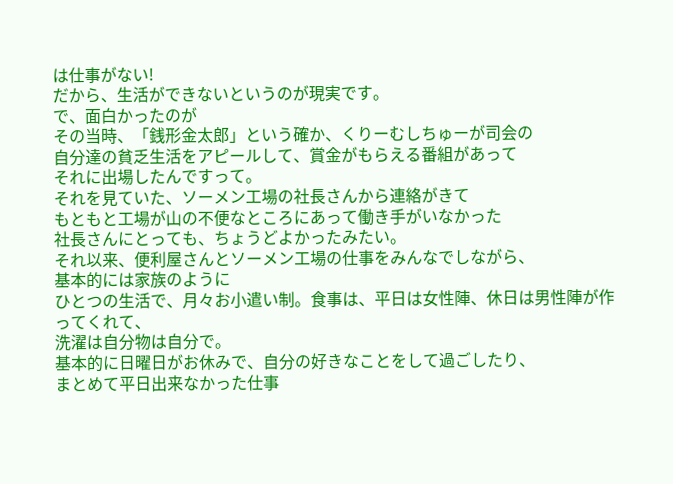は仕事がない!
だから、生活ができないというのが現実です。
で、面白かったのが
その当時、「銭形金太郎」という確か、くりーむしちゅーが司会の
自分達の貧乏生活をアピールして、賞金がもらえる番組があって
それに出場したんですって。
それを見ていた、ソーメン工場の社長さんから連絡がきて
もともと工場が山の不便なところにあって働き手がいなかった
社長さんにとっても、ちょうどよかったみたい。
それ以来、便利屋さんとソーメン工場の仕事をみんなでしながら、
基本的には家族のように
ひとつの生活で、月々お小遣い制。食事は、平日は女性陣、休日は男性陣が作ってくれて、
洗濯は自分物は自分で。
基本的に日曜日がお休みで、自分の好きなことをして過ごしたり、
まとめて平日出来なかった仕事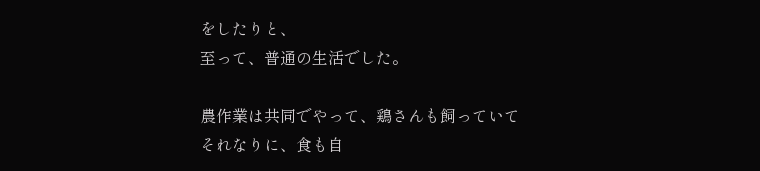をしたりと、
至って、普通の生活でした。

農作業は共同でやって、鶏さんも飼っていて
それなりに、食も自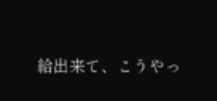給出来て、こうやっ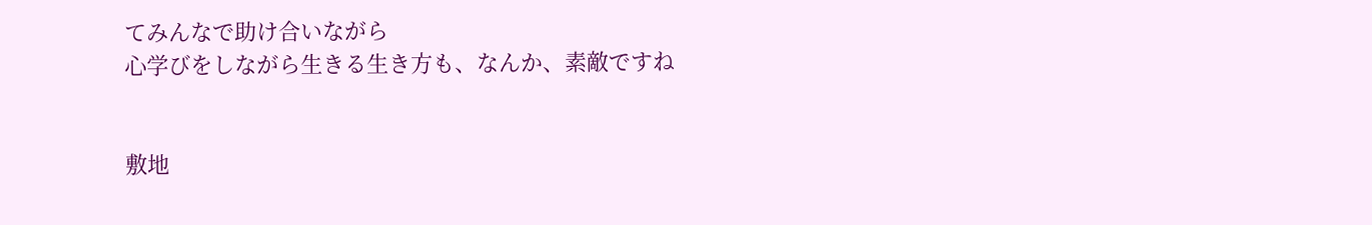てみんなで助け合いながら
心学びをしながら生きる生き方も、なんか、素敵ですね


敷地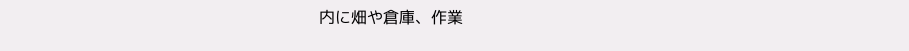内に畑や倉庫、作業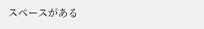スペースがある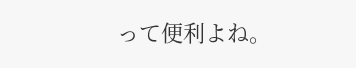って便利よね。